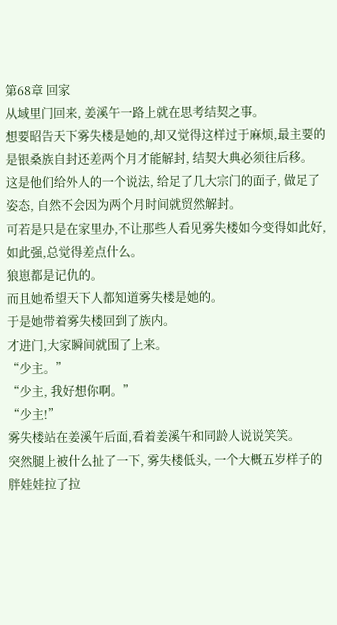第68章 回家
从域里门回来, 姜溪午一路上就在思考结契之事。
想要昭告天下雾失楼是她的,却又觉得这样过于麻烦,最主要的是银桑族自封还差两个月才能解封, 结契大典必须往后移。
这是他们给外人的一个说法, 给足了几大宗门的面子, 做足了姿态, 自然不会因为两个月时间就贸然解封。
可若是只是在家里办,不让那些人看见雾失楼如今变得如此好,如此强,总觉得差点什么。
狼崽都是记仇的。
而且她希望天下人都知道雾失楼是她的。
于是她带着雾失楼回到了族内。
才进门,大家瞬间就围了上来。
“少主。”
“少主, 我好想你啊。”
“少主!”
雾失楼站在姜溪午后面,看着姜溪午和同龄人说说笑笑。
突然腿上被什么扯了一下, 雾失楼低头, 一个大概五岁样子的胖娃娃拉了拉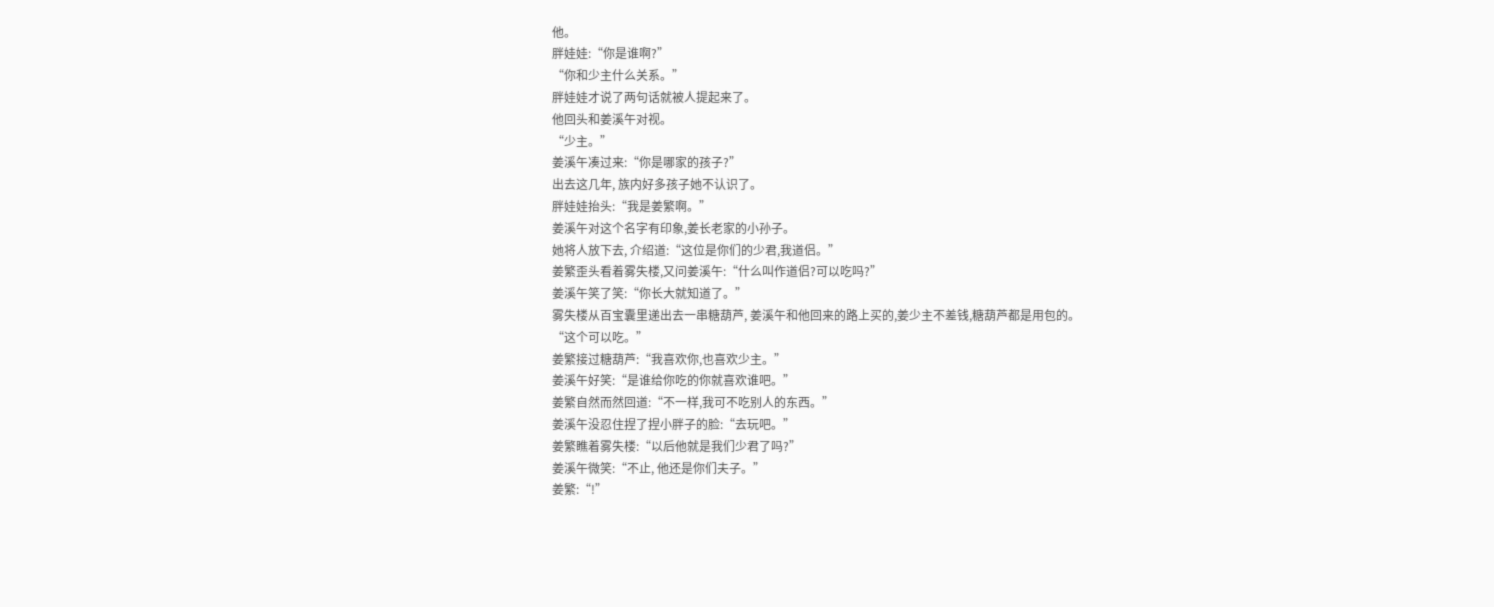他。
胖娃娃:“你是谁啊?”
“你和少主什么关系。”
胖娃娃才说了两句话就被人提起来了。
他回头和姜溪午对视。
“少主。”
姜溪午凑过来:“你是哪家的孩子?”
出去这几年, 族内好多孩子她不认识了。
胖娃娃抬头:“我是姜繁啊。”
姜溪午对这个名字有印象,姜长老家的小孙子。
她将人放下去, 介绍道:“这位是你们的少君,我道侣。”
姜繁歪头看着雾失楼,又问姜溪午:“什么叫作道侣?可以吃吗?”
姜溪午笑了笑:“你长大就知道了。”
雾失楼从百宝囊里递出去一串糖葫芦, 姜溪午和他回来的路上买的,姜少主不差钱,糖葫芦都是用包的。
“这个可以吃。”
姜繁接过糖葫芦:“我喜欢你,也喜欢少主。”
姜溪午好笑:“是谁给你吃的你就喜欢谁吧。”
姜繁自然而然回道:“不一样,我可不吃别人的东西。”
姜溪午没忍住捏了捏小胖子的脸:“去玩吧。”
姜繁瞧着雾失楼:“以后他就是我们少君了吗?”
姜溪午微笑:“不止, 他还是你们夫子。”
姜繁:“!”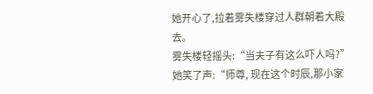她开心了,拉着雾失楼穿过人群朝着大殿去。
雾失楼轻摇头:“当夫子有这么吓人吗?”
她笑了声:“师尊, 现在这个时辰,那小家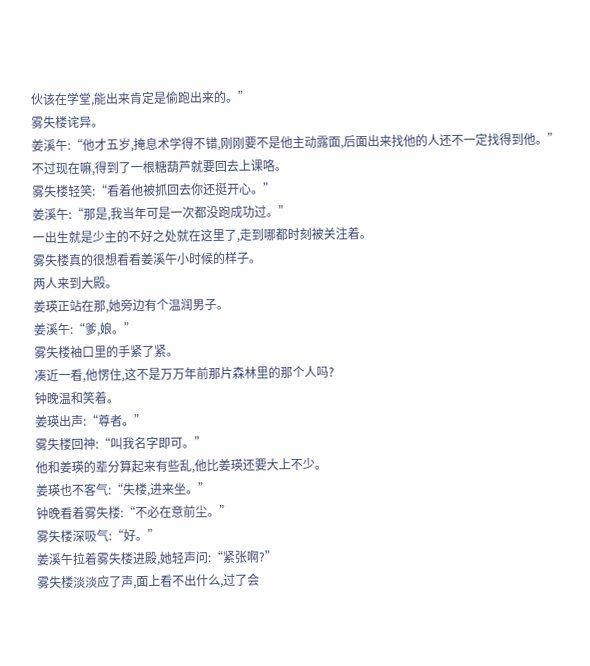伙该在学堂,能出来肯定是偷跑出来的。”
雾失楼诧异。
姜溪午:“他才五岁,掩息术学得不错,刚刚要不是他主动露面,后面出来找他的人还不一定找得到他。”
不过现在嘛,得到了一根糖葫芦就要回去上课咯。
雾失楼轻笑:“看着他被抓回去你还挺开心。”
姜溪午:“那是,我当年可是一次都没跑成功过。”
一出生就是少主的不好之处就在这里了,走到哪都时刻被关注着。
雾失楼真的很想看看姜溪午小时候的样子。
两人来到大殿。
姜瑛正站在那,她旁边有个温润男子。
姜溪午:“爹,娘。”
雾失楼袖口里的手紧了紧。
凑近一看,他愣住,这不是万万年前那片森林里的那个人吗?
钟晚温和笑着。
姜瑛出声:“尊者。”
雾失楼回神:“叫我名字即可。”
他和姜瑛的辈分算起来有些乱,他比姜瑛还要大上不少。
姜瑛也不客气:“失楼,进来坐。”
钟晚看着雾失楼:“不必在意前尘。”
雾失楼深吸气:“好。”
姜溪午拉着雾失楼进殿,她轻声问:“紧张啊?”
雾失楼淡淡应了声,面上看不出什么,过了会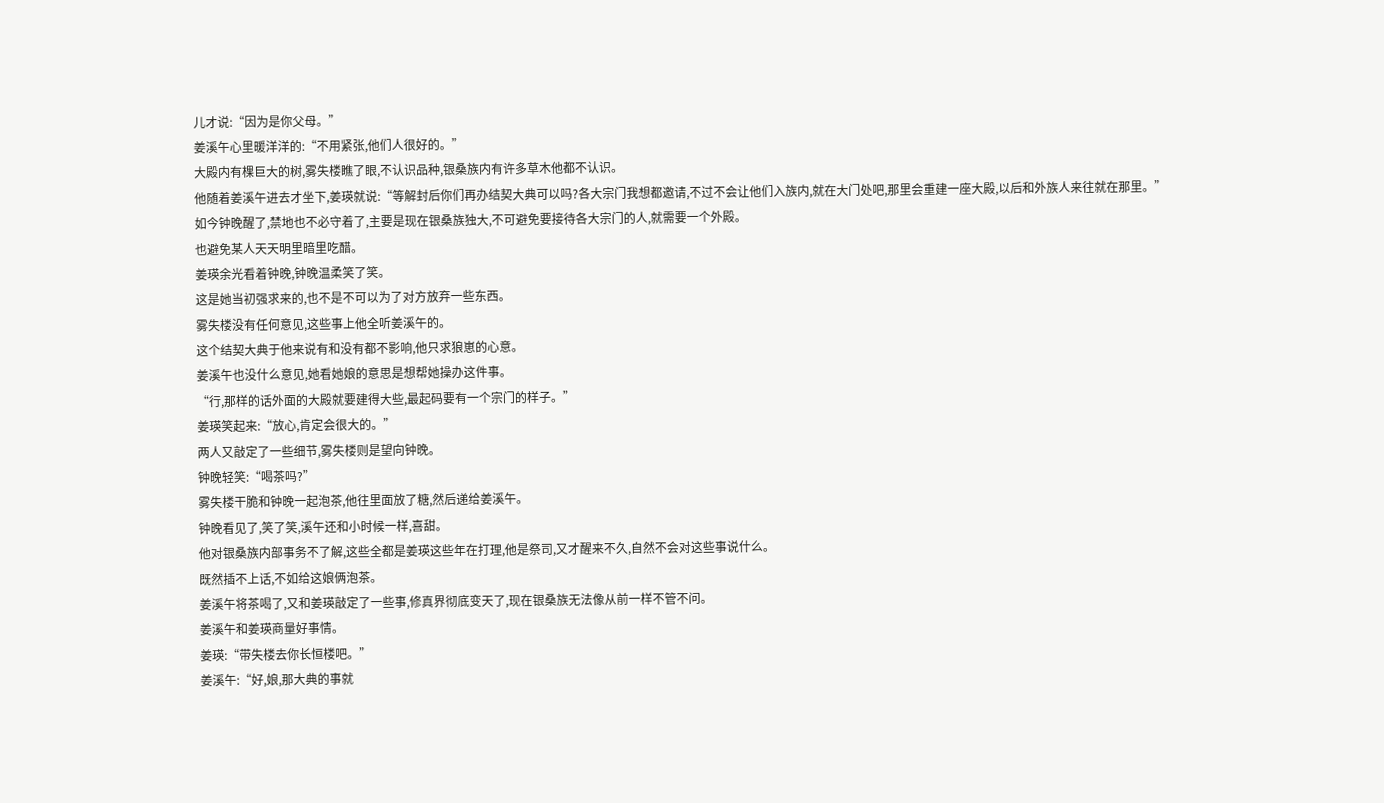儿才说:“因为是你父母。”
姜溪午心里暖洋洋的:“不用紧张,他们人很好的。”
大殿内有棵巨大的树,雾失楼瞧了眼,不认识品种,银桑族内有许多草木他都不认识。
他随着姜溪午进去才坐下,姜瑛就说:“等解封后你们再办结契大典可以吗?各大宗门我想都邀请,不过不会让他们入族内,就在大门处吧,那里会重建一座大殿,以后和外族人来往就在那里。”
如今钟晚醒了,禁地也不必守着了,主要是现在银桑族独大,不可避免要接待各大宗门的人,就需要一个外殿。
也避免某人天天明里暗里吃醋。
姜瑛余光看着钟晚,钟晚温柔笑了笑。
这是她当初强求来的,也不是不可以为了对方放弃一些东西。
雾失楼没有任何意见,这些事上他全听姜溪午的。
这个结契大典于他来说有和没有都不影响,他只求狼崽的心意。
姜溪午也没什么意见,她看她娘的意思是想帮她操办这件事。
“行,那样的话外面的大殿就要建得大些,最起码要有一个宗门的样子。”
姜瑛笑起来:“放心,肯定会很大的。”
两人又敲定了一些细节,雾失楼则是望向钟晚。
钟晚轻笑:“喝茶吗?”
雾失楼干脆和钟晚一起泡茶,他往里面放了糖,然后递给姜溪午。
钟晚看见了,笑了笑,溪午还和小时候一样,喜甜。
他对银桑族内部事务不了解,这些全都是姜瑛这些年在打理,他是祭司,又才醒来不久,自然不会对这些事说什么。
既然插不上话,不如给这娘俩泡茶。
姜溪午将茶喝了,又和姜瑛敲定了一些事,修真界彻底变天了,现在银桑族无法像从前一样不管不问。
姜溪午和姜瑛商量好事情。
姜瑛:“带失楼去你长恒楼吧。”
姜溪午:“好,娘,那大典的事就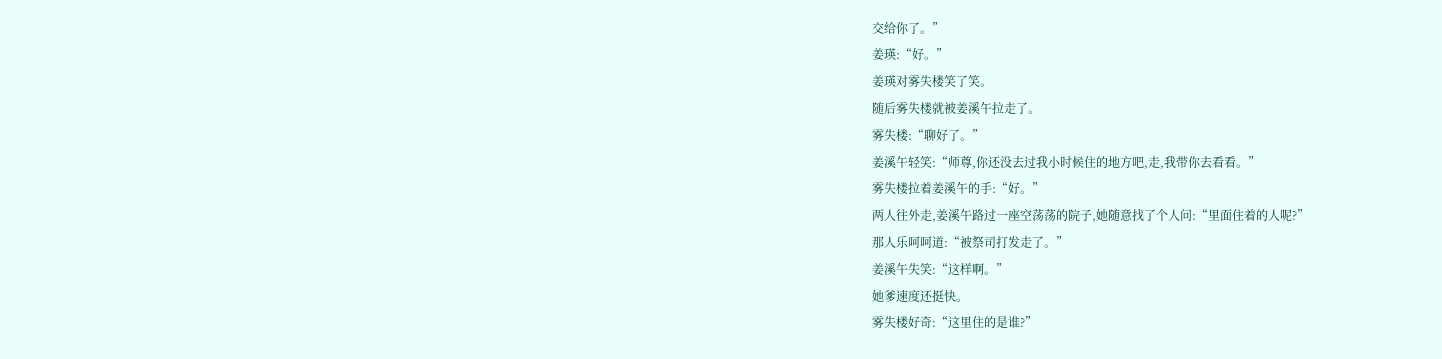交给你了。”
姜瑛:“好。”
姜瑛对雾失楼笑了笑。
随后雾失楼就被姜溪午拉走了。
雾失楼:“聊好了。”
姜溪午轻笑:“师尊,你还没去过我小时候住的地方吧,走,我带你去看看。”
雾失楼拉着姜溪午的手:“好。”
两人往外走,姜溪午路过一座空荡荡的院子,她随意找了个人问:“里面住着的人呢?”
那人乐呵呵道:“被祭司打发走了。”
姜溪午失笑:“这样啊。”
她爹速度还挺快。
雾失楼好奇:“这里住的是谁?”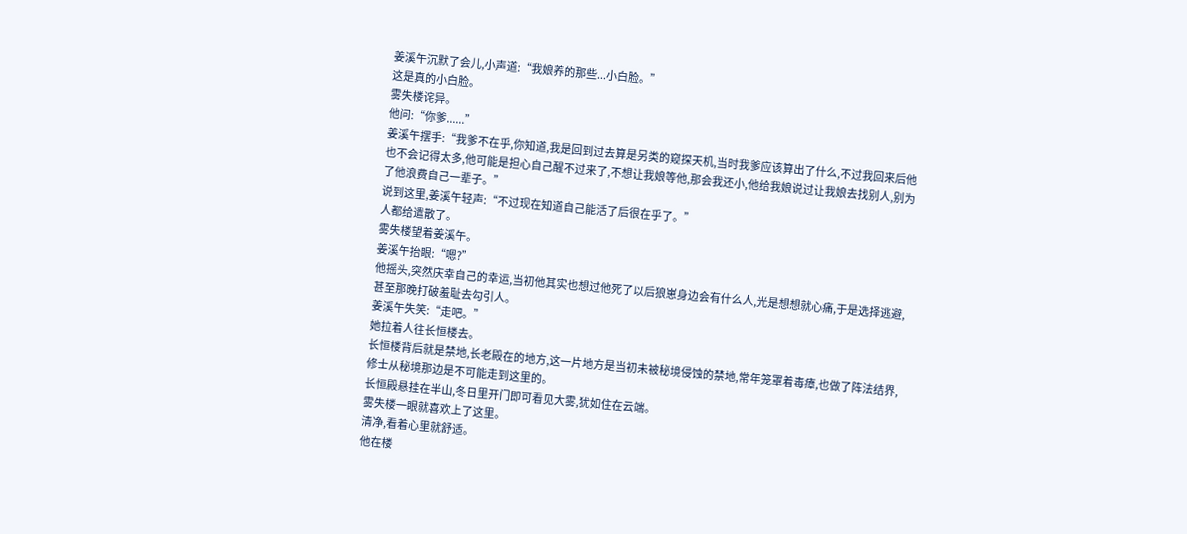姜溪午沉默了会儿,小声道:“我娘养的那些...小白脸。”
这是真的小白脸。
雾失楼诧异。
他问:“你爹......”
姜溪午摆手:“我爹不在乎,你知道,我是回到过去算是另类的窥探天机,当时我爹应该算出了什么,不过我回来后他也不会记得太多,他可能是担心自己醒不过来了,不想让我娘等他,那会我还小,他给我娘说过让我娘去找别人,别为了他浪费自己一辈子。”
说到这里,姜溪午轻声:“不过现在知道自己能活了后很在乎了。”
人都给遣散了。
雾失楼望着姜溪午。
姜溪午抬眼:“嗯?”
他摇头,突然庆幸自己的幸运,当初他其实也想过他死了以后狼崽身边会有什么人,光是想想就心痛,于是选择逃避,甚至那晚打破羞耻去勾引人。
姜溪午失笑:“走吧。”
她拉着人往长恒楼去。
长恒楼背后就是禁地,长老殿在的地方,这一片地方是当初未被秘境侵蚀的禁地,常年笼罩着毒瘴,也做了阵法结界,修士从秘境那边是不可能走到这里的。
长恒殿悬挂在半山,冬日里开门即可看见大雾,犹如住在云端。
雾失楼一眼就喜欢上了这里。
清净,看着心里就舒适。
他在楼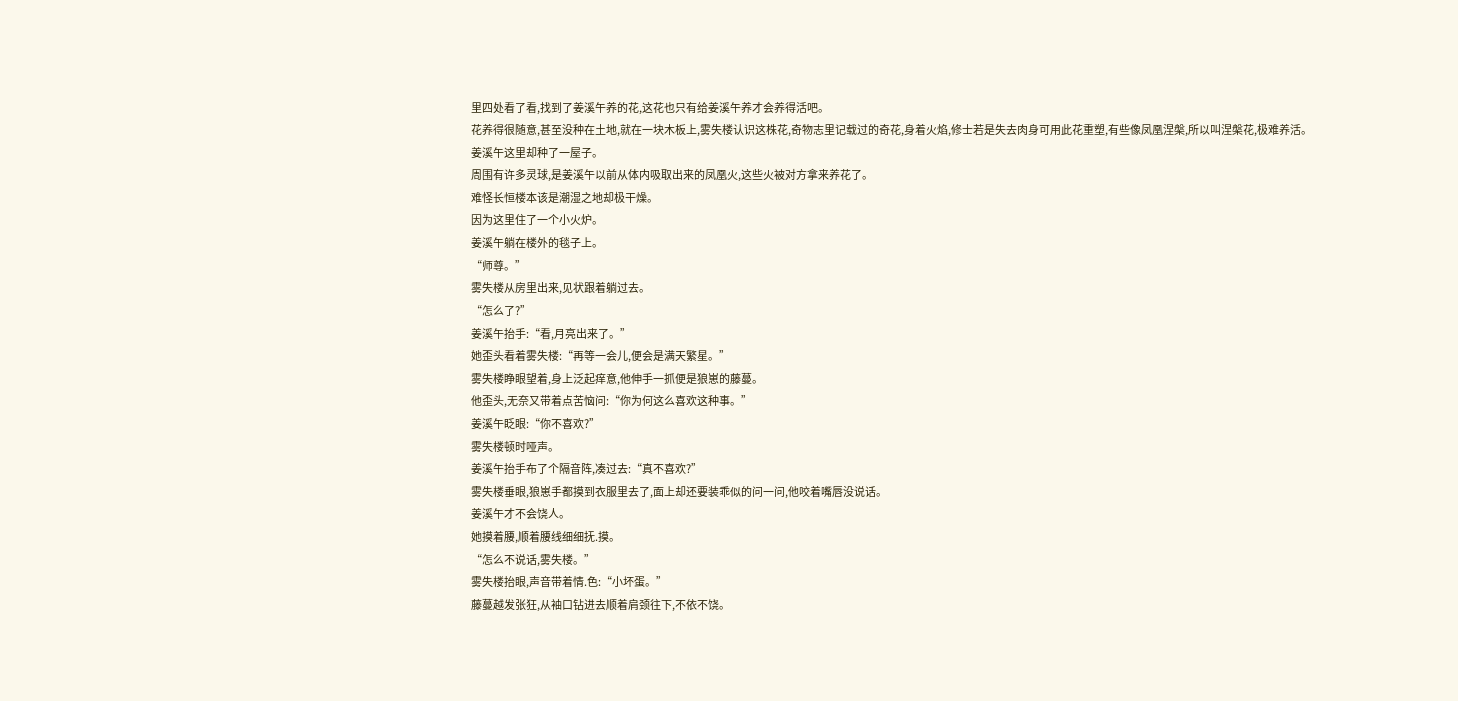里四处看了看,找到了姜溪午养的花,这花也只有给姜溪午养才会养得活吧。
花养得很随意,甚至没种在土地,就在一块木板上,雾失楼认识这株花,奇物志里记载过的奇花,身着火焰,修士若是失去肉身可用此花重塑,有些像凤凰涅槃,所以叫涅槃花,极难养活。
姜溪午这里却种了一屋子。
周围有许多灵球,是姜溪午以前从体内吸取出来的凤凰火,这些火被对方拿来养花了。
难怪长恒楼本该是潮湿之地却极干燥。
因为这里住了一个小火炉。
姜溪午躺在楼外的毯子上。
“师尊。”
雾失楼从房里出来,见状跟着躺过去。
“怎么了?”
姜溪午抬手:“看,月亮出来了。”
她歪头看着雾失楼:“再等一会儿,便会是满天繁星。”
雾失楼睁眼望着,身上泛起痒意,他伸手一抓便是狼崽的藤蔓。
他歪头,无奈又带着点苦恼问:“你为何这么喜欢这种事。”
姜溪午眨眼:“你不喜欢?”
雾失楼顿时哑声。
姜溪午抬手布了个隔音阵,凑过去:“真不喜欢?”
雾失楼垂眼,狼崽手都摸到衣服里去了,面上却还要装乖似的问一问,他咬着嘴唇没说话。
姜溪午才不会饶人。
她摸着腰,顺着腰线细细抚.摸。
“怎么不说话,雾失楼。”
雾失楼抬眼,声音带着情.色:“小坏蛋。”
藤蔓越发张狂,从袖口钻进去顺着肩颈往下,不依不饶。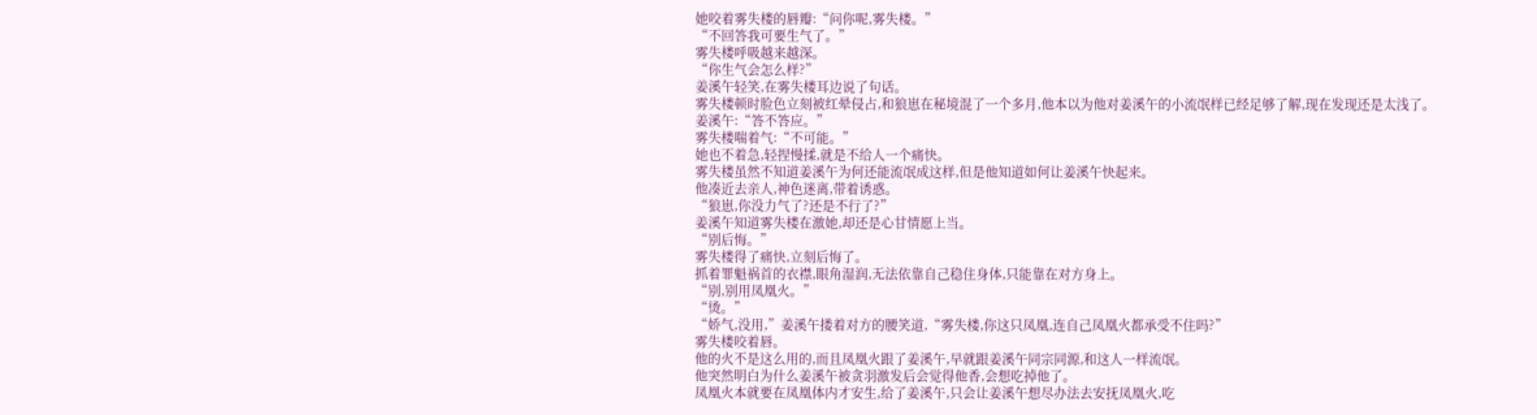她咬着雾失楼的唇瓣:“问你呢,雾失楼。”
“不回答我可要生气了。”
雾失楼呼吸越来越深。
“你生气会怎么样?”
姜溪午轻笑,在雾失楼耳边说了句话。
雾失楼顿时脸色立刻被红晕侵占,和狼崽在秘境混了一个多月,他本以为他对姜溪午的小流氓样已经足够了解,现在发现还是太浅了。
姜溪午:“答不答应。”
雾失楼喘着气:“不可能。”
她也不着急,轻捏慢揉,就是不给人一个痛快。
雾失楼虽然不知道姜溪午为何还能流氓成这样,但是他知道如何让姜溪午快起来。
他凑近去亲人,神色迷离,带着诱惑。
“狼崽,你没力气了?还是不行了?”
姜溪午知道雾失楼在激她,却还是心甘情愿上当。
“别后悔。”
雾失楼得了痛快,立刻后悔了。
抓着罪魁祸首的衣襟,眼角湿润,无法依靠自己稳住身体,只能靠在对方身上。
“别,别用凤凰火。”
“烫。”
“娇气,没用,”姜溪午搂着对方的腰笑道,“雾失楼,你这只凤凰,连自己凤凰火都承受不住吗?”
雾失楼咬着唇。
他的火不是这么用的,而且凤凰火跟了姜溪午,早就跟姜溪午同宗同源,和这人一样流氓。
他突然明白为什么姜溪午被贪羽激发后会觉得他香,会想吃掉他了。
凤凰火本就要在凤凰体内才安生,给了姜溪午,只会让姜溪午想尽办法去安抚凤凰火,吃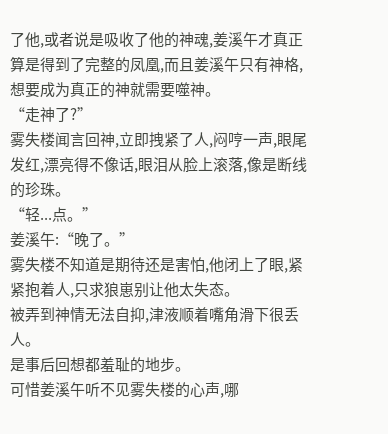了他,或者说是吸收了他的神魂,姜溪午才真正算是得到了完整的凤凰,而且姜溪午只有神格,想要成为真正的神就需要噬神。
“走神了?”
雾失楼闻言回神,立即拽紧了人,闷哼一声,眼尾发红,漂亮得不像话,眼泪从脸上滚落,像是断线的珍珠。
“轻...点。”
姜溪午:“晚了。”
雾失楼不知道是期待还是害怕,他闭上了眼,紧紧抱着人,只求狼崽别让他太失态。
被弄到神情无法自抑,津液顺着嘴角滑下很丢人。
是事后回想都羞耻的地步。
可惜姜溪午听不见雾失楼的心声,哪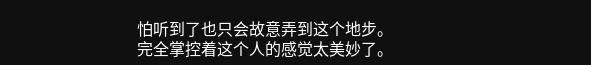怕听到了也只会故意弄到这个地步。
完全掌控着这个人的感觉太美妙了。